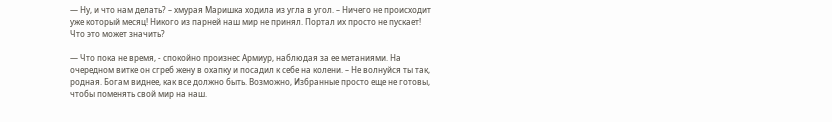— Ну, и что нам делать? – хмурая Маришка ходила из угла в угол. – Ничего не происходит уже который месяц! Никого из парней наш мир не принял. Портал их просто не пускает! Что это может значить?

— Что пока не время, - спокойно произнес Армиур, наблюдая за ее метаниями. На очередном витке он сгреб жену в охапку и посадил к себе на колени. – Не волнуйся ты так, родная. Богам виднее, как все должно быть. Возможно, Избранные просто еще не готовы, чтобы поменять свой мир на наш.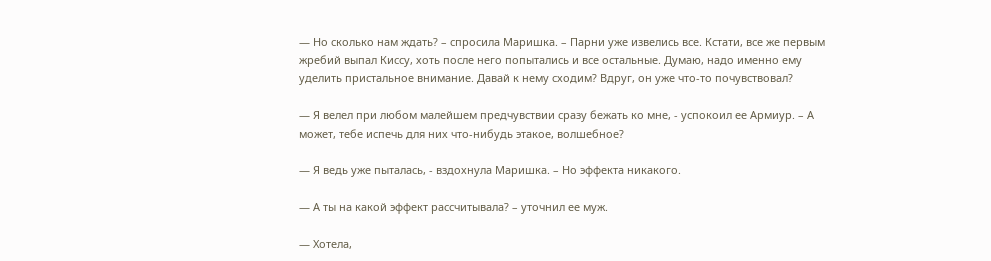— Но сколько нам ждать? – спросила Маришка. – Парни уже извелись все. Кстати, все же первым жребий выпал Киссу, хоть после него попытались и все остальные. Думаю, надо именно ему уделить пристальное внимание. Давай к нему сходим? Вдруг, он уже что-то почувствовал?

— Я велел при любом малейшем предчувствии сразу бежать ко мне, - успокоил ее Армиур. – А может, тебе испечь для них что-нибудь этакое, волшебное?

— Я ведь уже пыталась, - вздохнула Маришка. – Но эффекта никакого.

— А ты на какой эффект рассчитывала? – уточнил ее муж.

— Хотела,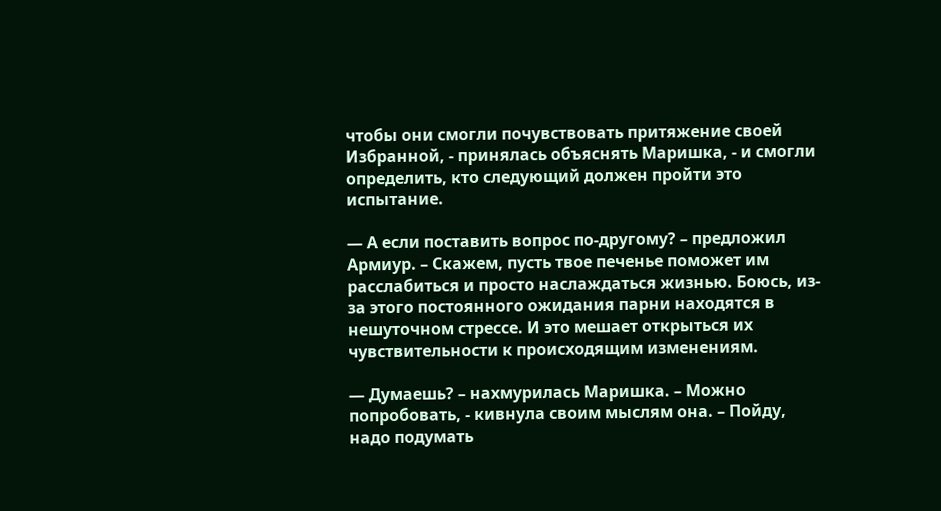чтобы они смогли почувствовать притяжение своей Избранной, - принялась объяснять Маришка, - и смогли определить, кто следующий должен пройти это испытание.

— А если поставить вопрос по-другому? – предложил Армиур. – Скажем, пусть твое печенье поможет им расслабиться и просто наслаждаться жизнью. Боюсь, из-за этого постоянного ожидания парни находятся в нешуточном стрессе. И это мешает открыться их чувствительности к происходящим изменениям.

— Думаешь? – нахмурилась Маришка. – Можно попробовать, - кивнула своим мыслям она. – Пойду, надо подумать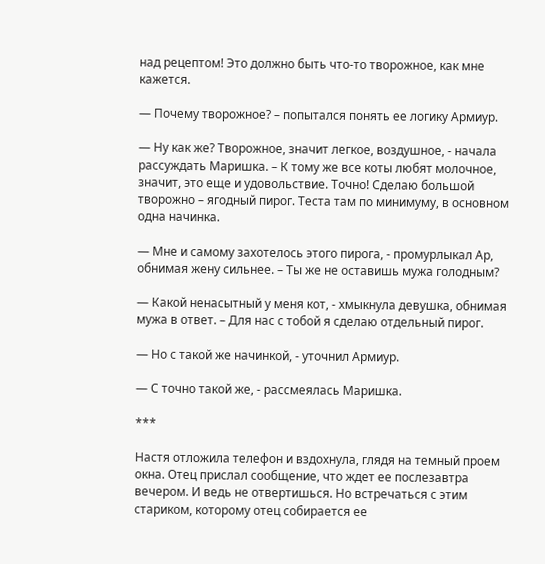над рецептом! Это должно быть что-то творожное, как мне кажется.

— Почему творожное? – попытался понять ее логику Армиур.

— Ну как же? Творожное, значит легкое, воздушное, - начала рассуждать Маришка. – К тому же все коты любят молочное, значит, это еще и удовольствие. Точно! Сделаю большой творожно – ягодный пирог. Теста там по минимуму, в основном одна начинка.

— Мне и самому захотелось этого пирога, - промурлыкал Ар, обнимая жену сильнее. – Ты же не оставишь мужа голодным?

— Какой ненасытный у меня кот, - хмыкнула девушка, обнимая мужа в ответ. – Для нас с тобой я сделаю отдельный пирог.

— Но с такой же начинкой, - уточнил Армиур.

— С точно такой же, - рассмеялась Маришка.

***

Настя отложила телефон и вздохнула, глядя на темный проем окна. Отец прислал сообщение, что ждет ее послезавтра вечером. И ведь не отвертишься. Но встречаться с этим стариком, которому отец собирается ее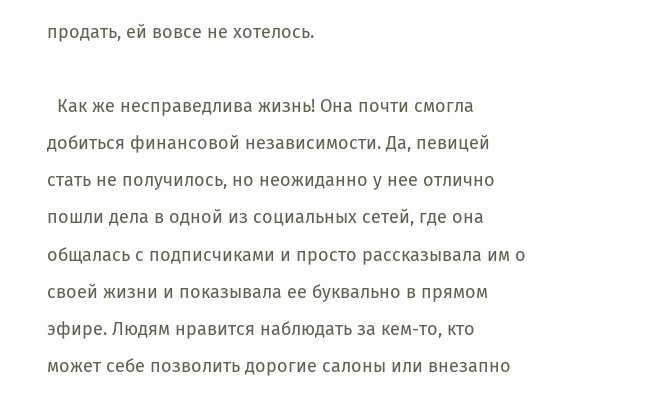продать, ей вовсе не хотелось.

  Как же несправедлива жизнь! Она почти смогла добиться финансовой независимости. Да, певицей стать не получилось, но неожиданно у нее отлично пошли дела в одной из социальных сетей, где она общалась с подписчиками и просто рассказывала им о своей жизни и показывала ее буквально в прямом эфире. Людям нравится наблюдать за кем-то, кто может себе позволить дорогие салоны или внезапно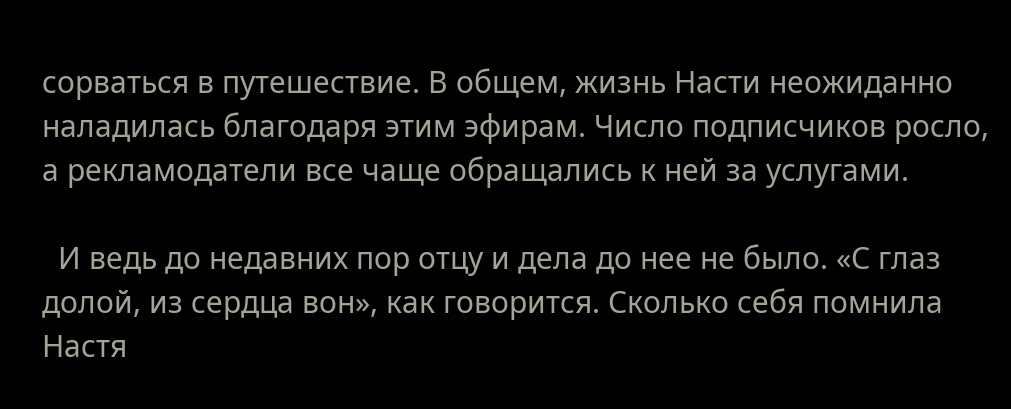сорваться в путешествие. В общем, жизнь Насти неожиданно наладилась благодаря этим эфирам. Число подписчиков росло, а рекламодатели все чаще обращались к ней за услугами.

  И ведь до недавних пор отцу и дела до нее не было. «С глаз долой, из сердца вон», как говорится. Сколько себя помнила Настя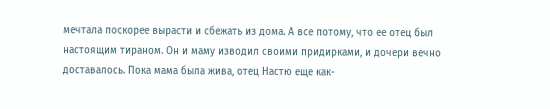мечтала поскорее вырасти и сбежать из дома. А все потому, что ее отец был настоящим тираном. Он и маму изводил своими придирками, и дочери вечно доставалось. Пока мама была жива, отец Настю еще как-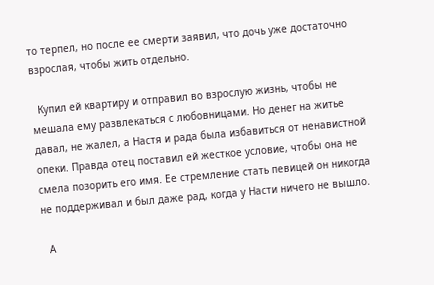то терпел, но после ее смерти заявил, что дочь уже достаточно взрослая, чтобы жить отдельно.

  Купил ей квартиру и отправил во взрослую жизнь, чтобы не мешала ему развлекаться с любовницами. Но денег на житье давал, не жалел, а Настя и рада была избавиться от ненавистной опеки. Правда отец поставил ей жесткое условие, чтобы она не смела позорить его имя. Ее стремление стать певицей он никогда не поддерживал и был даже рад, когда у Насти ничего не вышло.

  А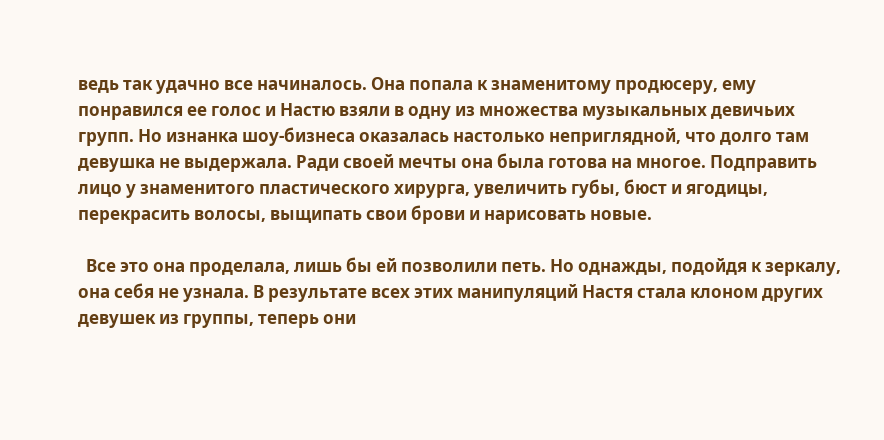ведь так удачно все начиналось. Она попала к знаменитому продюсеру, ему понравился ее голос и Настю взяли в одну из множества музыкальных девичьих групп. Но изнанка шоу-бизнеса оказалась настолько неприглядной, что долго там девушка не выдержала. Ради своей мечты она была готова на многое. Подправить лицо у знаменитого пластического хирурга, увеличить губы, бюст и ягодицы, перекрасить волосы, выщипать свои брови и нарисовать новые.

  Все это она проделала, лишь бы ей позволили петь. Но однажды, подойдя к зеркалу, она себя не узнала. В результате всех этих манипуляций Настя стала клоном других девушек из группы, теперь они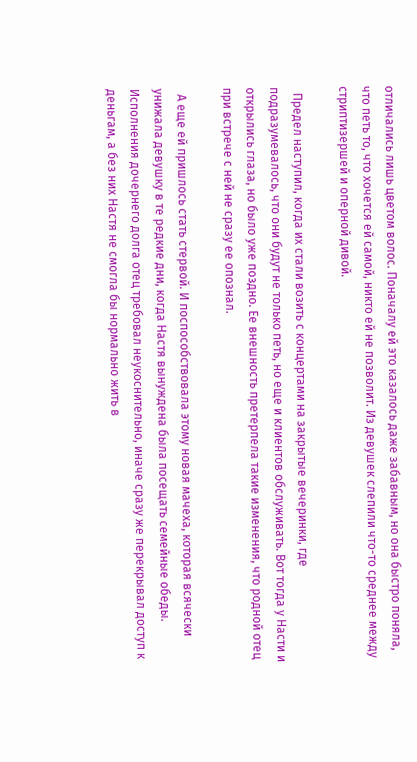отличались лишь цветом волос. Поначалу ей это казалось даже забавным, но она быстро поняла, что петь то, что хочется ей самой, никто ей не позволит. Из девушек слепили что-то среднее между стриптизершей и оперной дивой.

  Предел наступил, когда их стали возить с концертами на закрытые вечеринки, где подразумевалось, что они будут не только петь, но еще и клиентов обслуживать. Вот тогда у Насти и открылись глаза, но было уже поздно. Ее внешность претерпела такие изменения, что родной отец при встрече с ней не сразу ее опознал.

  А еще ей пришлось стать стервой. И поспособствовала этому новая мачеха, которая всячески унижала девушку в те редкие дни, когда Настя вынуждена была посещать семейные обеды. Исполнения дочернего долга отец требовал неукоснительно, иначе сразу же перекрывал доступ к деньгам, а без них Настя не смогла бы нормально жить в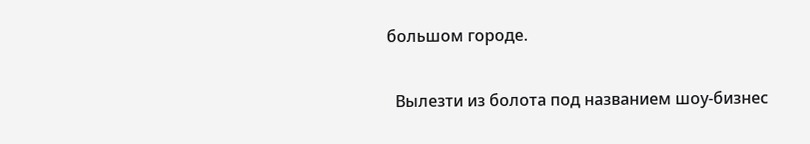большом городе.

  Вылезти из болота под названием шоу-бизнес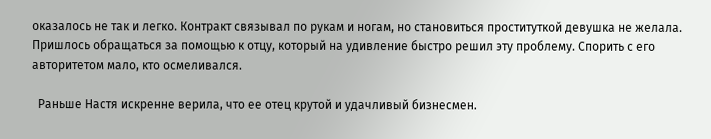оказалось не так и легко. Контракт связывал по рукам и ногам, но становиться проституткой девушка не желала. Пришлось обращаться за помощью к отцу, который на удивление быстро решил эту проблему. Спорить с его авторитетом мало, кто осмеливался.

  Раньше Настя искренне верила, что ее отец крутой и удачливый бизнесмен.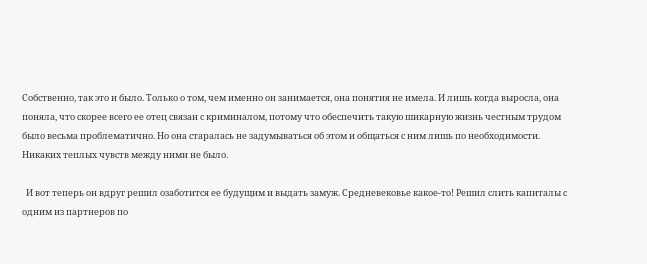Собственно, так это и было. Только о том, чем именно он занимается, она понятия не имела. И лишь когда выросла, она поняла, что скорее всего ее отец связан с криминалом, потому что обеспечить такую шикарную жизнь честным трудом было весьма проблематично. Но она старалась не задумываться об этом и общаться с ним лишь по необходимости. Никаких теплых чувств между ними не было.

  И вот теперь он вдруг решил озаботится ее будущим и выдать замуж. Средневековье какое-то! Решил слить капиталы с одним из партнеров по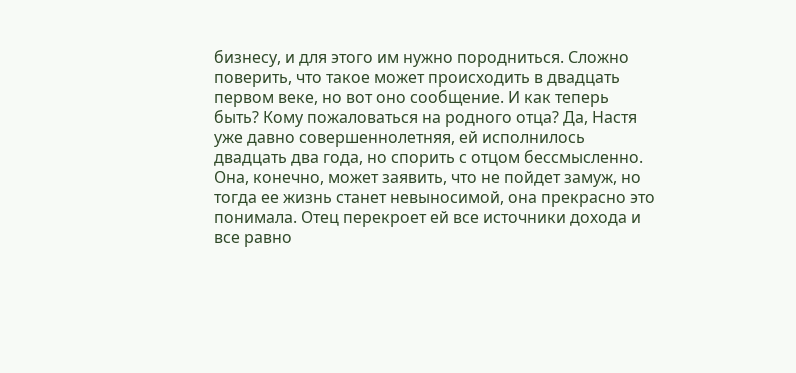бизнесу, и для этого им нужно породниться. Сложно поверить, что такое может происходить в двадцать первом веке, но вот оно сообщение. И как теперь быть? Кому пожаловаться на родного отца? Да, Настя уже давно совершеннолетняя, ей исполнилось двадцать два года, но спорить с отцом бессмысленно. Она, конечно, может заявить, что не пойдет замуж, но тогда ее жизнь станет невыносимой, она прекрасно это понимала. Отец перекроет ей все источники дохода и все равно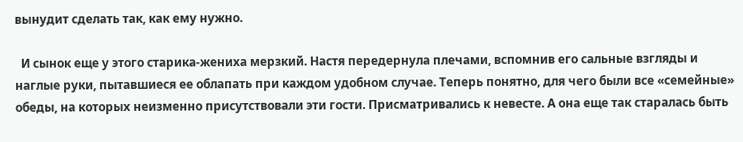вынудит сделать так, как ему нужно.

  И сынок еще у этого старика-жениха мерзкий. Настя передернула плечами, вспомнив его сальные взгляды и наглые руки, пытавшиеся ее облапать при каждом удобном случае. Теперь понятно, для чего были все «семейные» обеды, на которых неизменно присутствовали эти гости. Присматривались к невесте. А она еще так старалась быть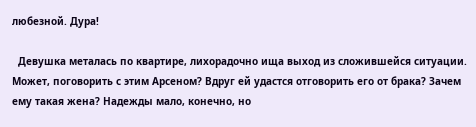любезной. Дура!

  Девушка металась по квартире, лихорадочно ища выход из сложившейся ситуации. Может, поговорить с этим Арсеном? Вдруг ей удастся отговорить его от брака? Зачем ему такая жена? Надежды мало, конечно, но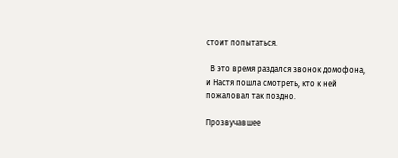стоит попытаться.

  В это время раздался звонок домофона, и Настя пошла смотреть, кто к ней пожаловал так поздно.

Прозвучавшее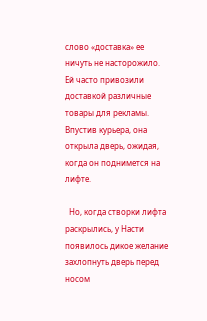слово «доставка» ее ничуть не насторожило. Ей часто привозили доставкой различные товары для рекламы. Впустив курьера, она открыла дверь, ожидая, когда он поднимется на лифте.

  Но, когда створки лифта раскрылись, у Насти появилось дикое желание захлопнуть дверь перед носом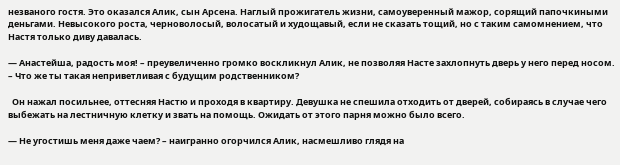незваного гостя. Это оказался Алик, сын Арсена. Наглый прожигатель жизни, самоуверенный мажор, сорящий папочкиными деньгами. Невысокого роста, черноволосый, волосатый и худощавый, если не сказать тощий, но с таким самомнением, что Настя только диву давалась.

— Анастейша, радость моя! – преувеличенно громко воскликнул Алик, не позволяя Насте захлопнуть дверь у него перед носом. – Что же ты такая неприветливая с будущим родственником?

  Он нажал посильнее, оттесняя Настю и проходя в квартиру. Девушка не спешила отходить от дверей, собираясь в случае чего выбежать на лестничную клетку и звать на помощь. Ожидать от этого парня можно было всего.

— Не угостишь меня даже чаем? – наигранно огорчился Алик, насмешливо глядя на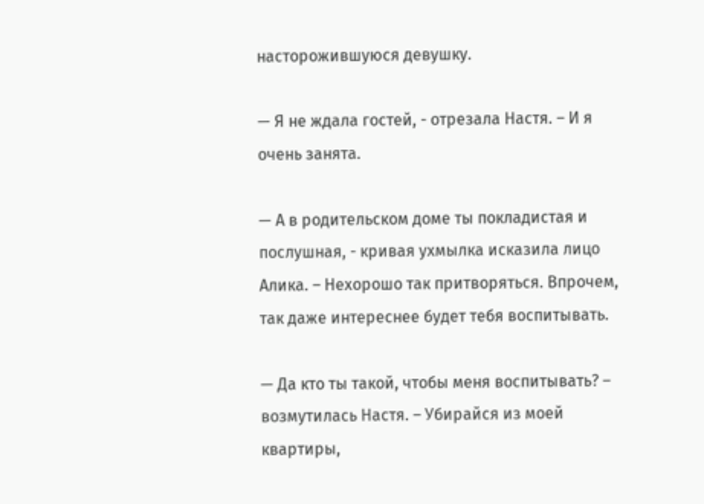насторожившуюся девушку.

— Я не ждала гостей, - отрезала Настя. – И я очень занята.

— А в родительском доме ты покладистая и послушная, - кривая ухмылка исказила лицо Алика. – Нехорошо так притворяться. Впрочем, так даже интереснее будет тебя воспитывать.

— Да кто ты такой, чтобы меня воспитывать? – возмутилась Настя. – Убирайся из моей квартиры,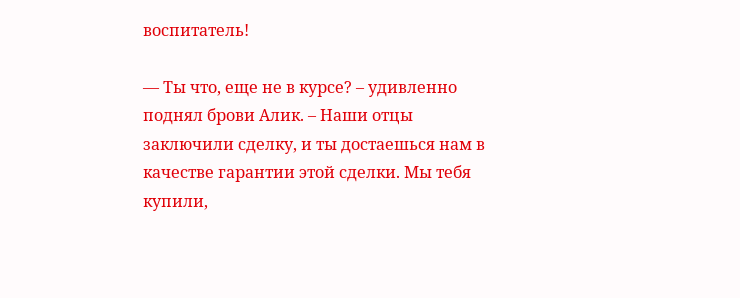воспитатель!

— Ты что, еще не в курсе? – удивленно поднял брови Алик. – Наши отцы заключили сделку, и ты достаешься нам в качестве гарантии этой сделки. Мы тебя купили,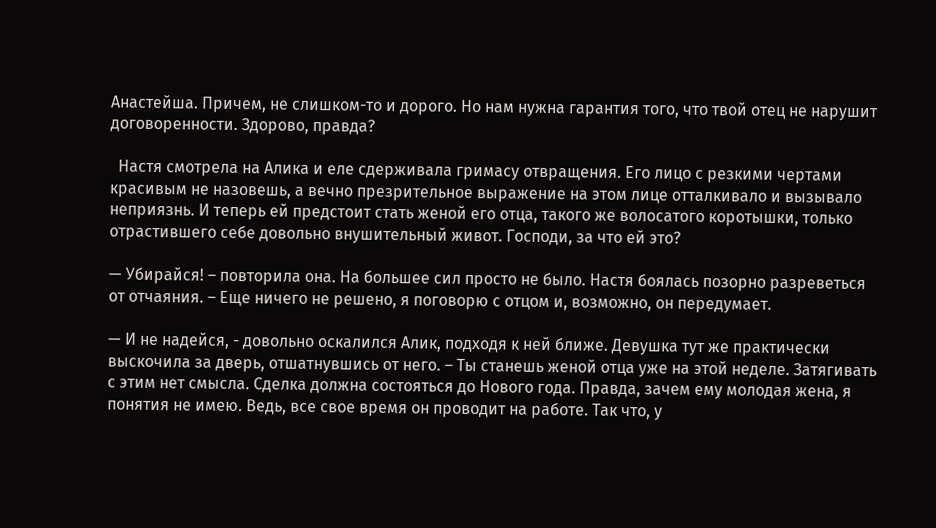Анастейша. Причем, не слишком-то и дорого. Но нам нужна гарантия того, что твой отец не нарушит договоренности. Здорово, правда?

  Настя смотрела на Алика и еле сдерживала гримасу отвращения. Его лицо с резкими чертами красивым не назовешь, а вечно презрительное выражение на этом лице отталкивало и вызывало неприязнь. И теперь ей предстоит стать женой его отца, такого же волосатого коротышки, только отрастившего себе довольно внушительный живот. Господи, за что ей это?

— Убирайся! – повторила она. На большее сил просто не было. Настя боялась позорно разреветься от отчаяния. – Еще ничего не решено, я поговорю с отцом и, возможно, он передумает.

— И не надейся, - довольно оскалился Алик, подходя к ней ближе. Девушка тут же практически выскочила за дверь, отшатнувшись от него. – Ты станешь женой отца уже на этой неделе. Затягивать с этим нет смысла. Сделка должна состояться до Нового года. Правда, зачем ему молодая жена, я понятия не имею. Ведь, все свое время он проводит на работе. Так что, у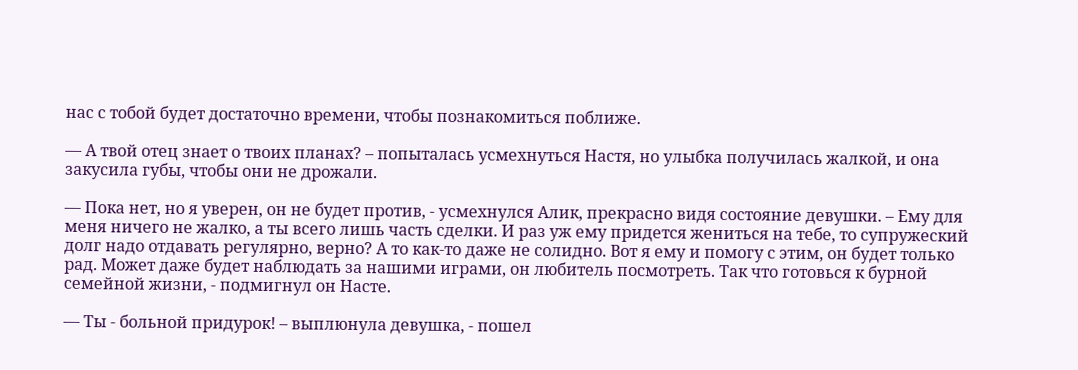нас с тобой будет достаточно времени, чтобы познакомиться поближе.

— А твой отец знает о твоих планах? – попыталась усмехнуться Настя, но улыбка получилась жалкой, и она закусила губы, чтобы они не дрожали.

— Пока нет, но я уверен, он не будет против, - усмехнулся Алик, прекрасно видя состояние девушки. – Ему для меня ничего не жалко, а ты всего лишь часть сделки. И раз уж ему придется жениться на тебе, то супружеский долг надо отдавать регулярно, верно? А то как-то даже не солидно. Вот я ему и помогу с этим, он будет только рад. Может даже будет наблюдать за нашими играми, он любитель посмотреть. Так что готовься к бурной семейной жизни, - подмигнул он Насте.

— Ты - больной придурок! – выплюнула девушка, - пошел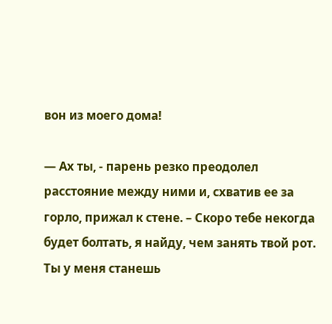вон из моего дома!

— Ах ты, - парень резко преодолел расстояние между ними и, схватив ее за горло, прижал к стене. – Скоро тебе некогда будет болтать, я найду, чем занять твой рот. Ты у меня станешь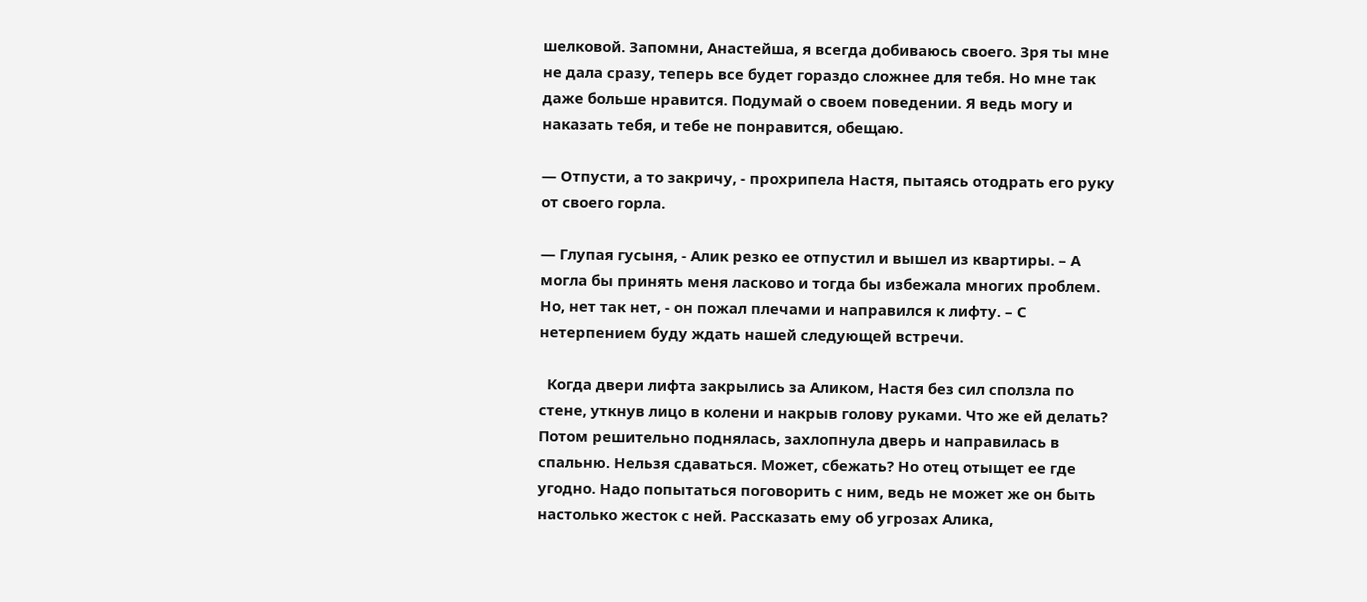шелковой. Запомни, Анастейша, я всегда добиваюсь своего. Зря ты мне не дала сразу, теперь все будет гораздо сложнее для тебя. Но мне так даже больше нравится. Подумай о своем поведении. Я ведь могу и наказать тебя, и тебе не понравится, обещаю.

— Отпусти, а то закричу, - прохрипела Настя, пытаясь отодрать его руку от своего горла.

— Глупая гусыня, - Алик резко ее отпустил и вышел из квартиры. – А могла бы принять меня ласково и тогда бы избежала многих проблем. Но, нет так нет, - он пожал плечами и направился к лифту. – С нетерпением буду ждать нашей следующей встречи.

  Когда двери лифта закрылись за Аликом, Настя без сил сползла по стене, уткнув лицо в колени и накрыв голову руками. Что же ей делать? Потом решительно поднялась, захлопнула дверь и направилась в спальню. Нельзя сдаваться. Может, сбежать? Но отец отыщет ее где угодно. Надо попытаться поговорить с ним, ведь не может же он быть настолько жесток с ней. Рассказать ему об угрозах Алика,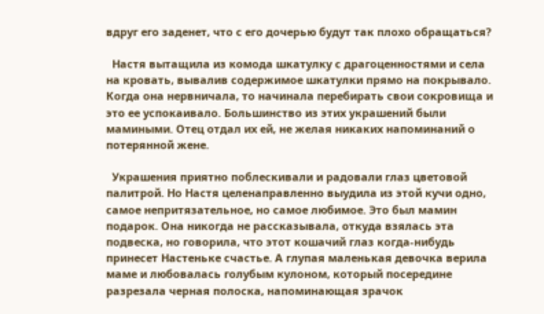вдруг его заденет, что с его дочерью будут так плохо обращаться?

  Настя вытащила из комода шкатулку с драгоценностями и села на кровать, вывалив содержимое шкатулки прямо на покрывало. Когда она нервничала, то начинала перебирать свои сокровища и это ее успокаивало. Большинство из этих украшений были мамиными. Отец отдал их ей, не желая никаких напоминаний о потерянной жене.

  Украшения приятно поблескивали и радовали глаз цветовой палитрой. Но Настя целенаправленно выудила из этой кучи одно, самое непритязательное, но самое любимое. Это был мамин подарок. Она никогда не рассказывала, откуда взялась эта подвеска, но говорила, что этот кошачий глаз когда-нибудь принесет Настеньке счастье. А глупая маленькая девочка верила маме и любовалась голубым кулоном, который посередине разрезала черная полоска, напоминающая зрачок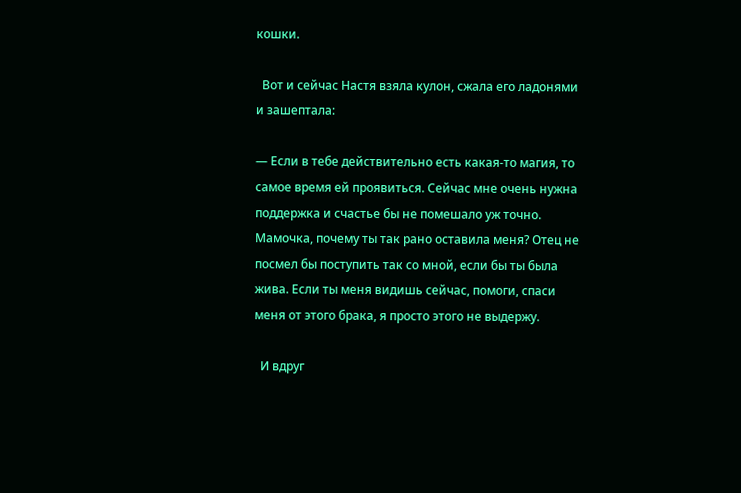кошки.

  Вот и сейчас Настя взяла кулон, сжала его ладонями и зашептала:

— Если в тебе действительно есть какая-то магия, то самое время ей проявиться. Сейчас мне очень нужна поддержка и счастье бы не помешало уж точно. Мамочка, почему ты так рано оставила меня? Отец не посмел бы поступить так со мной, если бы ты была жива. Если ты меня видишь сейчас, помоги, спаси меня от этого брака, я просто этого не выдержу.

  И вдруг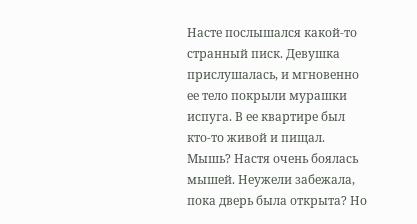Насте послышался какой-то странный писк. Девушка прислушалась, и мгновенно ее тело покрыли мурашки испуга. В ее квартире был кто-то живой и пищал. Мышь? Настя очень боялась мышей. Неужели забежала, пока дверь была открыта? Но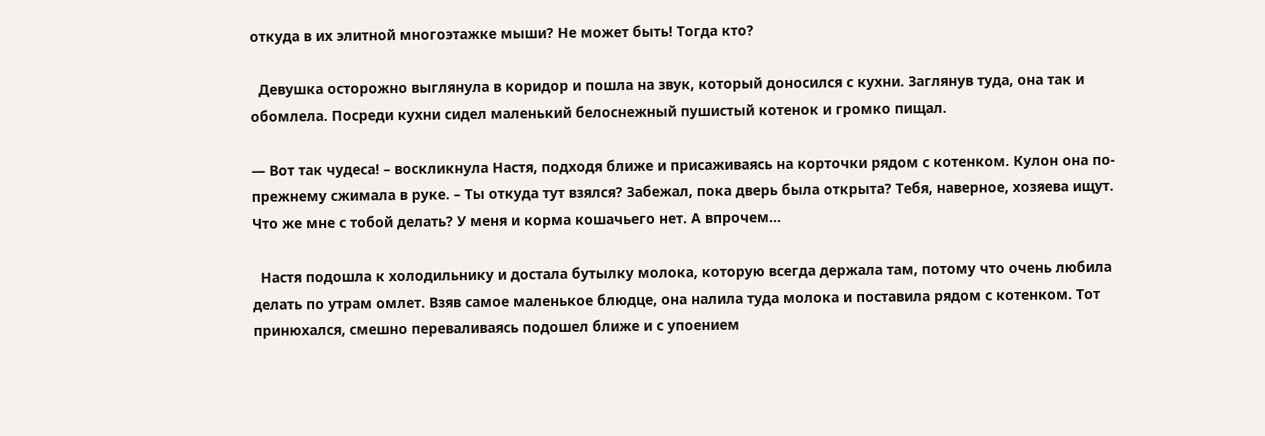откуда в их элитной многоэтажке мыши? Не может быть! Тогда кто?

  Девушка осторожно выглянула в коридор и пошла на звук, который доносился с кухни. Заглянув туда, она так и обомлела. Посреди кухни сидел маленький белоснежный пушистый котенок и громко пищал.

— Вот так чудеса! – воскликнула Настя, подходя ближе и присаживаясь на корточки рядом с котенком. Кулон она по-прежнему сжимала в руке. – Ты откуда тут взялся? Забежал, пока дверь была открыта? Тебя, наверное, хозяева ищут. Что же мне с тобой делать? У меня и корма кошачьего нет. А впрочем…

  Настя подошла к холодильнику и достала бутылку молока, которую всегда держала там, потому что очень любила делать по утрам омлет. Взяв самое маленькое блюдце, она налила туда молока и поставила рядом с котенком. Тот принюхался, смешно переваливаясь подошел ближе и с упоением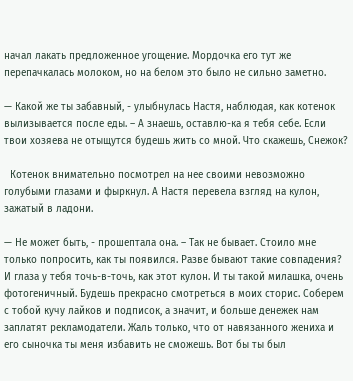начал лакать предложенное угощение. Мордочка его тут же перепачкалась молоком, но на белом это было не сильно заметно.

— Какой же ты забавный, - улыбнулась Настя, наблюдая, как котенок вылизывается после еды. – А знаешь, оставлю-ка я тебя себе. Если твои хозяева не отыщутся будешь жить со мной. Что скажешь, Снежок?

  Котенок внимательно посмотрел на нее своими невозможно голубыми глазами и фыркнул. А Настя перевела взгляд на кулон, зажатый в ладони.

— Не может быть, - прошептала она. – Так не бывает. Стоило мне только попросить, как ты появился. Разве бывают такие совпадения? И глаза у тебя точь-в-точь, как этот кулон. И ты такой милашка, очень фотогеничный. Будешь прекрасно смотреться в моих сторис. Соберем с тобой кучу лайков и подписок, а значит, и больше денежек нам заплатят рекламодатели. Жаль только, что от навязанного жениха и его сыночка ты меня избавить не сможешь. Вот бы ты был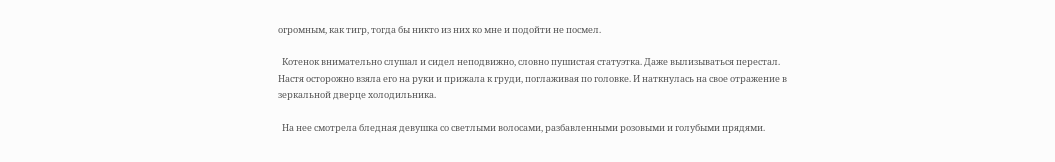огромным, как тигр, тогда бы никто из них ко мне и подойти не посмел.

  Котенок внимательно слушал и сидел неподвижно, словно пушистая статуэтка. Даже вылизываться перестал. Настя осторожно взяла его на руки и прижала к груди, поглаживая по головке. И наткнулась на свое отражение в зеркальной дверце холодильника.

  На нее смотрела бледная девушка со светлыми волосами, разбавленными розовыми и голубыми прядями.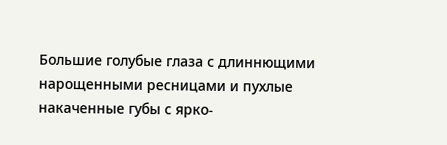Большие голубые глаза с длиннющими нарощенными ресницами и пухлые накаченные губы с ярко-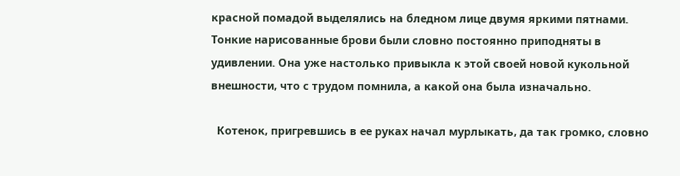красной помадой выделялись на бледном лице двумя яркими пятнами. Тонкие нарисованные брови были словно постоянно приподняты в удивлении. Она уже настолько привыкла к этой своей новой кукольной внешности, что с трудом помнила, а какой она была изначально.

  Котенок, пригревшись в ее руках начал мурлыкать, да так громко, словно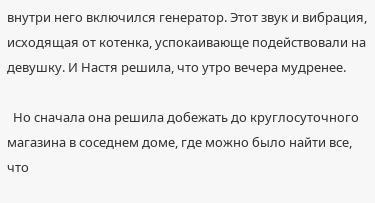внутри него включился генератор. Этот звук и вибрация, исходящая от котенка, успокаивающе подействовали на девушку. И Настя решила, что утро вечера мудренее.

  Но сначала она решила добежать до круглосуточного магазина в соседнем доме, где можно было найти все, что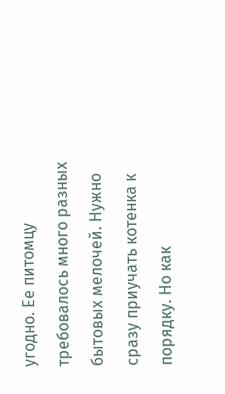угодно. Ее питомцу требовалось много разных бытовых мелочей. Нужно сразу приучать котенка к порядку. Но как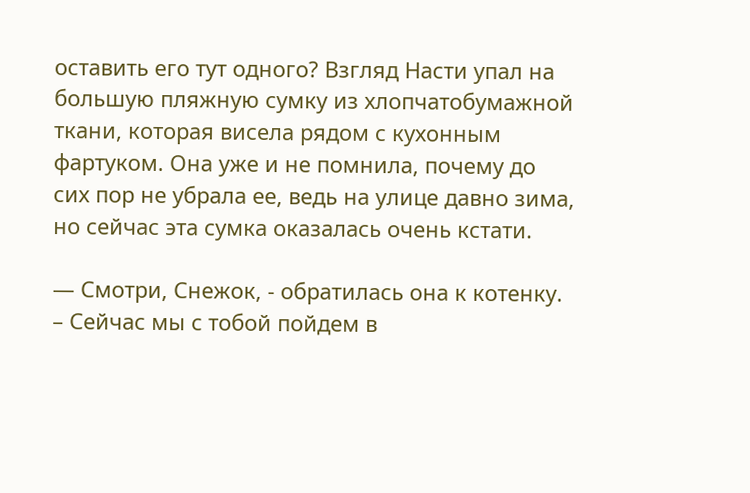оставить его тут одного? Взгляд Насти упал на большую пляжную сумку из хлопчатобумажной ткани, которая висела рядом с кухонным фартуком. Она уже и не помнила, почему до сих пор не убрала ее, ведь на улице давно зима, но сейчас эта сумка оказалась очень кстати.

— Смотри, Снежок, - обратилась она к котенку. – Сейчас мы с тобой пойдем в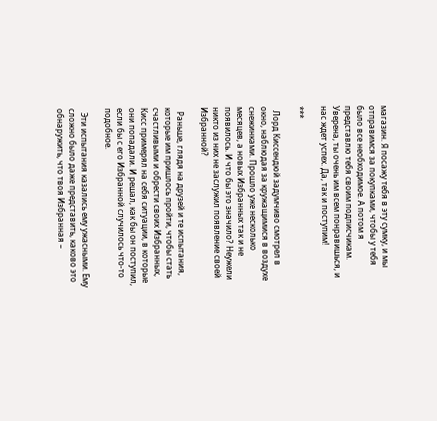магазин. Я посажу тебя в эту сумку, и мы отправимся за покупками, чтобы у тебя было все необходимое. А потом я представлю тебя своим подписчикам. Уверена, ты очень им всем понравишься, и нас ждет успех. Да, так и поступим!

***

  Лорд Киссендюй задумчиво смотрел в окно, наблюдая за кружащимися в воздухе снежинками. Прошло уже несколько месяцев, а новых Избранных так и не появилось. И что бы это значило? Неужели никто из них не заслужил появление своей Избранной?

  Раньше, глядя на друзей и те испытания, которые им пришлось пройти, чтобы стать счастливыми и обрести своих Избранных, Кисс примерял на себя ситуации, в которые они попадали. И решал, как бы он поступил, если бы с его Избранной случилось что-то подобное.

  Эти испытания казались ему ужасными. Ему сложно было даже представить, каково это обнаружить, что твоя Избранная –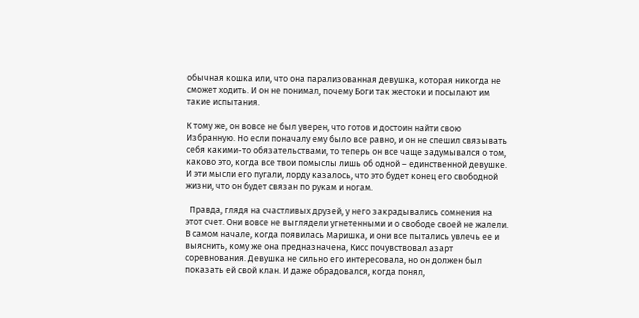обычная кошка или, что она парализованная девушка, которая никогда не сможет ходить. И он не понимал, почему Боги так жестоки и посылают им такие испытания.

К тому же, он вовсе не был уверен, что готов и достоин найти свою Избранную. Но если поначалу ему было все равно, и он не спешил связывать себя какими-то обязательствами, то теперь он все чаще задумывался о том, каково это, когда все твои помыслы лишь об одной – единственной девушке. И эти мысли его пугали, лорду казалось, что это будет конец его свободной жизни, что он будет связан по рукам и ногам.

  Правда, глядя на счастливых друзей, у него закрадывались сомнения на этот счет. Они вовсе не выглядели угнетенными и о свободе своей не жалели. В самом начале, когда появилась Маришка, и они все пытались увлечь ее и выяснить, кому же она предназначена, Кисс почувствовал азарт соревнования. Девушка не сильно его интересовала, но он должен был показать ей свой клан. И даже обрадовался, когда понял,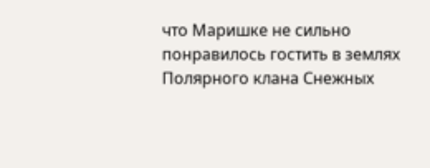что Маришке не сильно понравилось гостить в землях Полярного клана Снежных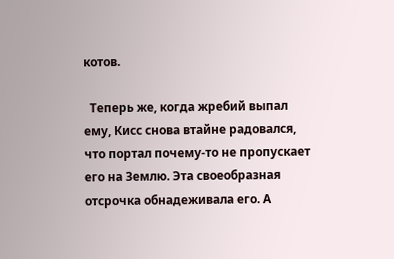котов.

  Теперь же, когда жребий выпал ему, Кисс снова втайне радовался, что портал почему-то не пропускает его на Землю. Эта своеобразная отсрочка обнадеживала его. А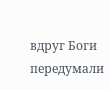вдруг Боги передумали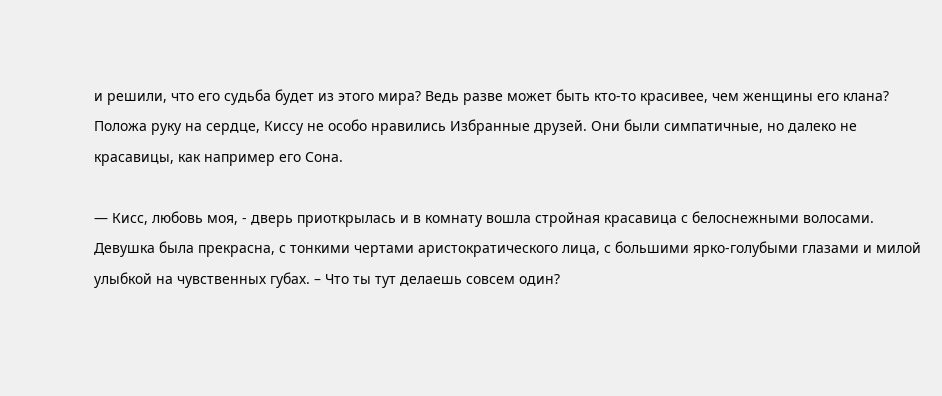и решили, что его судьба будет из этого мира? Ведь разве может быть кто-то красивее, чем женщины его клана? Положа руку на сердце, Киссу не особо нравились Избранные друзей. Они были симпатичные, но далеко не красавицы, как например его Сона.

— Кисс, любовь моя, - дверь приоткрылась и в комнату вошла стройная красавица с белоснежными волосами. Девушка была прекрасна, с тонкими чертами аристократического лица, с большими ярко-голубыми глазами и милой улыбкой на чувственных губах. – Что ты тут делаешь совсем один?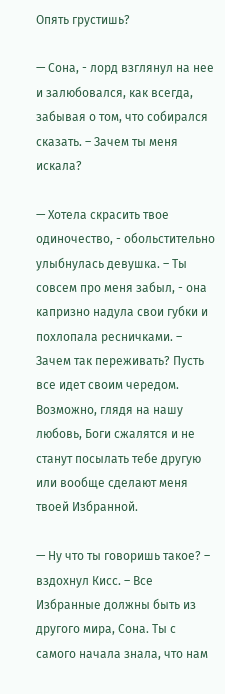Опять грустишь?

— Сона, - лорд взглянул на нее и залюбовался, как всегда, забывая о том, что собирался сказать. – Зачем ты меня искала?

— Хотела скрасить твое одиночество, - обольстительно улыбнулась девушка. – Ты совсем про меня забыл, - она капризно надула свои губки и похлопала ресничками. – Зачем так переживать? Пусть все идет своим чередом. Возможно, глядя на нашу любовь, Боги сжалятся и не станут посылать тебе другую или вообще сделают меня твоей Избранной.

— Ну что ты говоришь такое? – вздохнул Кисс. – Все Избранные должны быть из другого мира, Сона. Ты с самого начала знала, что нам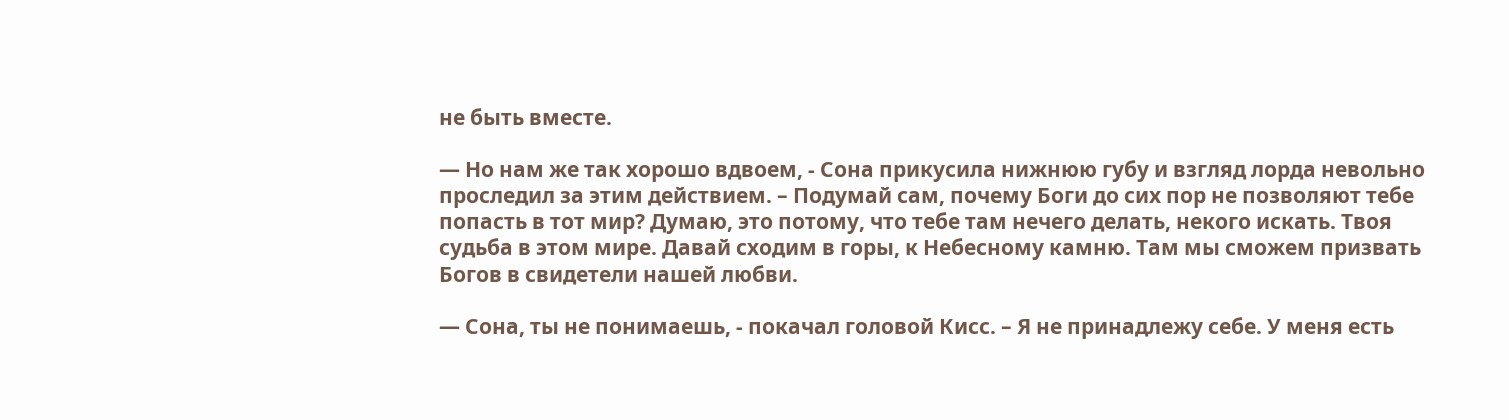не быть вместе.

— Но нам же так хорошо вдвоем, - Сона прикусила нижнюю губу и взгляд лорда невольно проследил за этим действием. – Подумай сам, почему Боги до сих пор не позволяют тебе попасть в тот мир? Думаю, это потому, что тебе там нечего делать, некого искать. Твоя судьба в этом мире. Давай сходим в горы, к Небесному камню. Там мы сможем призвать Богов в свидетели нашей любви.

— Сона, ты не понимаешь, - покачал головой Кисс. – Я не принадлежу себе. У меня есть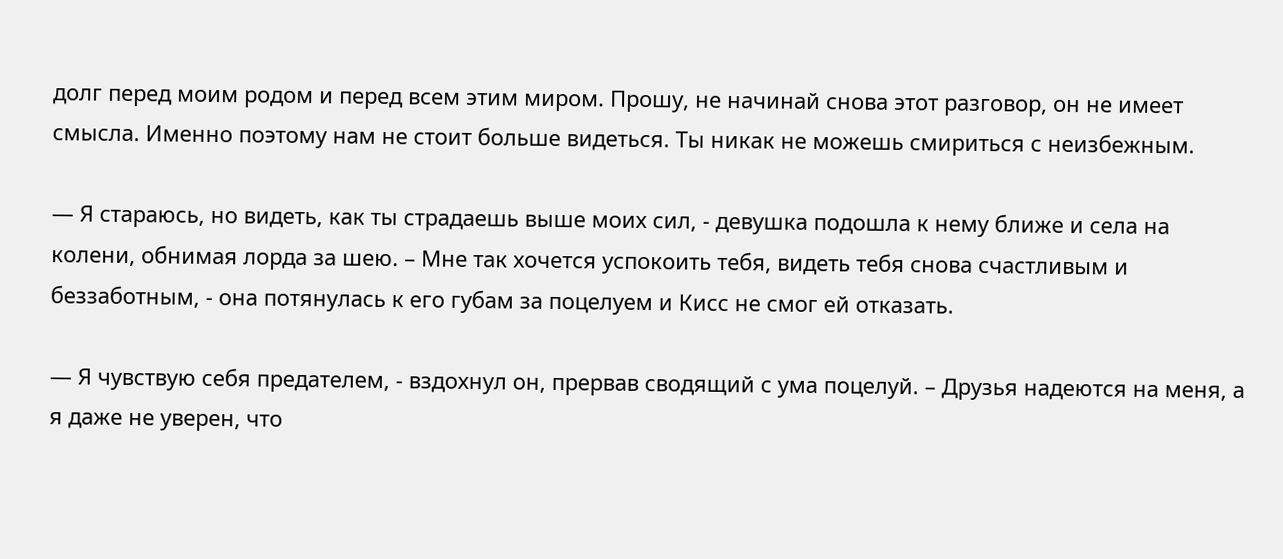долг перед моим родом и перед всем этим миром. Прошу, не начинай снова этот разговор, он не имеет смысла. Именно поэтому нам не стоит больше видеться. Ты никак не можешь смириться с неизбежным.

— Я стараюсь, но видеть, как ты страдаешь выше моих сил, - девушка подошла к нему ближе и села на колени, обнимая лорда за шею. – Мне так хочется успокоить тебя, видеть тебя снова счастливым и беззаботным, - она потянулась к его губам за поцелуем и Кисс не смог ей отказать.

— Я чувствую себя предателем, - вздохнул он, прервав сводящий с ума поцелуй. – Друзья надеются на меня, а я даже не уверен, что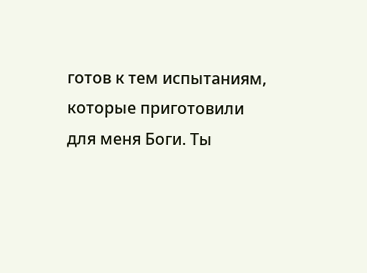готов к тем испытаниям, которые приготовили для меня Боги. Ты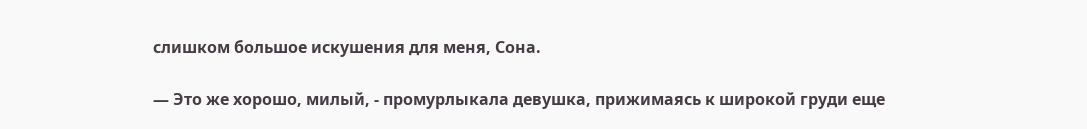слишком большое искушения для меня, Сона.

— Это же хорошо, милый, - промурлыкала девушка, прижимаясь к широкой груди еще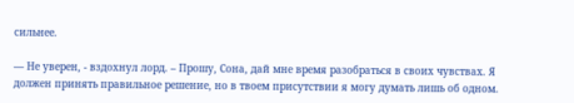сильнее.

— Не уверен, - вздохнул лорд. – Прошу, Сона, дай мне время разобраться в своих чувствах. Я должен принять правильное решение, но в твоем присутствии я могу думать лишь об одном.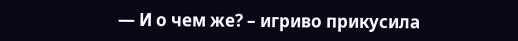— И о чем же? – игриво прикусила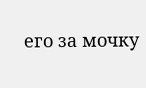его за мочку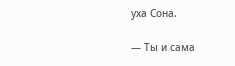уха Сона.

— Ты и сама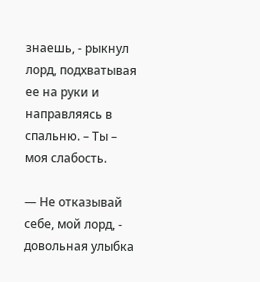знаешь, - рыкнул лорд, подхватывая ее на руки и направляясь в спальню. – Ты – моя слабость.

— Не отказывай себе, мой лорд, - довольная улыбка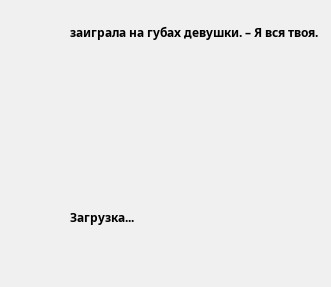заиграла на губах девушки. – Я вся твоя.







Загрузка...